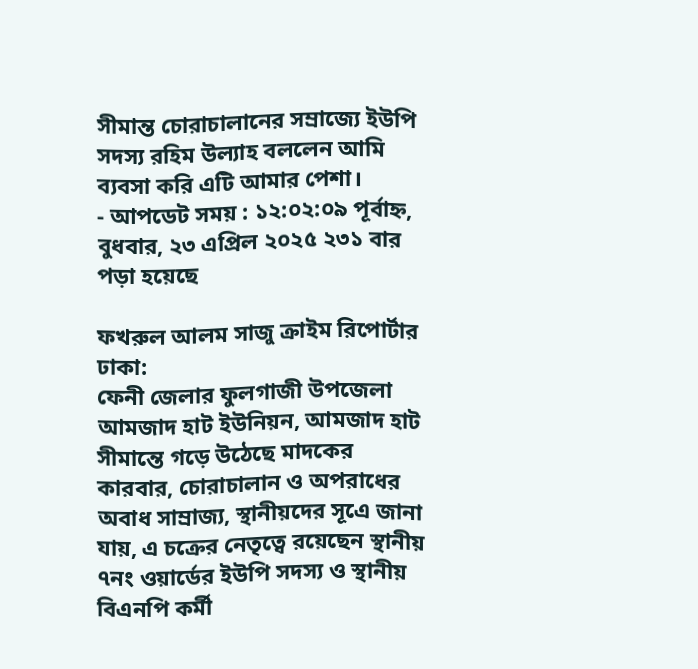সীমান্ত চোরাচালানের সম্রাজ্যে ইউপি সদস্য রহিম উল্যাহ বললেন আমি ব্যবসা করি এটি আমার পেশা।
- আপডেট সময় : ১২:০২:০৯ পূর্বাহ্ন, বুধবার, ২৩ এপ্রিল ২০২৫ ২৩১ বার পড়া হয়েছে

ফখরুল আলম সাজু ক্রাইম রিপোর্টার ঢাকা:
ফেনী জেলার ফুলগাজী উপজেলা আমজাদ হাট ইউনিয়ন, আমজাদ হাট সীমান্তে গড়ে উঠেছে মাদকের কারবার, চোরাচালান ও অপরাধের অবাধ সাম্রাজ্য, স্থানীয়দের সূএে জানা যায়, এ চক্রের নেতৃত্বে রয়েছেন স্থানীয় ৭নং ওয়ার্ডের ইউপি সদস্য ও স্থানীয় বিএনপি কর্মী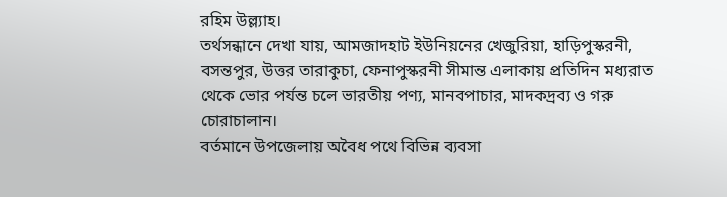রহিম উল্ল্যাহ।
তর্থসন্ধানে দেখা যায়, আমজাদহাট ইউনিয়নের খেজুরিয়া, হাড়িপুস্করনী, বসন্তপুর, উত্তর তারাকুচা, ফেনাপুস্করনী সীমান্ত এলাকায় প্রতিদিন মধ্যরাত থেকে ভোর পর্যন্ত চলে ভারতীয় পণ্য, মানবপাচার, মাদকদ্রব্য ও গরু চোরাচালান।
বর্তমানে উপজেলায় অবৈধ পথে বিভিন্ন ব্যবসা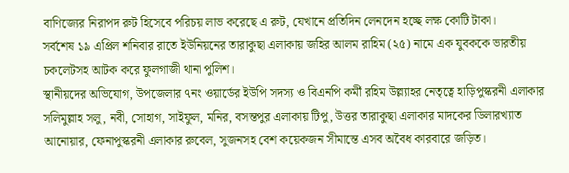বাণিজ্যের নিরাপদ রুট হিসেবে পরিচয় লাভ করেছে এ রুট, যেখানে প্রতিদিন লেনদেন হচ্ছে লক্ষ কোটি টাকা।
সর্বশেষ ১৯ এপ্রিল শনিবার রাতে ইউনিয়নের তারাকুছা এলাকায় জহির আলম রাহিম (২৫) নামে এক যুবককে ভারতীয় চকলেটসহ আটক করে ফুলগাজী থানা পুলিশ।
স্থানীয়দের অভিযোগ, উপজেলার ৭নং ওয়ার্ডের ইউপি সদস্য ও বিএনপি কর্মী রহিম উল্ল্যাহর নেতৃত্বে হাড়িপুস্করনী এলাকার সলিমুল্লাহ সলু, নবী, সোহাগ, সাইফুল, মনির, বসন্তপুর এলাকায় টিপু, উত্তর তারাকুছা এলাকার মাদকের ডিলারখ্যাত আনোয়ার, ফেনাপুস্করনী এলাকার রুবেল, সুজনসহ বেশ কয়েকজন সীমান্তে এসব অবৈধ কারবারে জড়িত।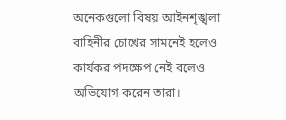অনেকগুলো বিষয় আইনশৃঙ্খলা বাহিনীর চোখের সামনেই হলেও কার্যকর পদক্ষেপ নেই বলেও অভিযোগ করেন তারা।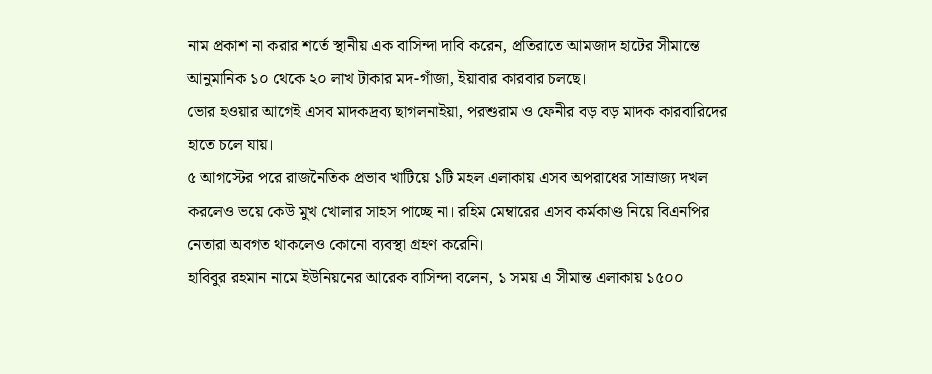নাম প্রকাশ না করার শর্তে স্থানীয় এক বাসিন্দা দাবি করেন, প্রতিরাতে আমজাদ হাটের সীমান্তে আনুমানিক ১০ থেকে ২০ লাখ টাকার মদ-গাঁজা, ইয়াবার কারবার চলছে।
ভোর হওয়ার আগেই এসব মাদকদ্রব্য ছাগলনাইয়া, পরশুরাম ও ফেনীর বড় বড় মাদক কারবারিদের হাতে চলে যায়।
৫ আগস্টের পরে রাজনৈতিক প্রভাব খাটিয়ে ১টি মহল এলাকায় এসব অপরাধের সাম্রাজ্য দখল করলেও ভয়ে কেউ মুখ খোলার সাহস পাচ্ছে না। রহিম মেম্বারের এসব কর্মকাণ্ড নিয়ে বিএনপির নেতারা অবগত থাকলেও কোনো ব্যবস্থা গ্রহণ করেনি।
হাবিবুর রহমান নামে ইউনিয়নের আরেক বাসিন্দা বলেন, ১ সময় এ সীমান্ত এলাকায় ১৫০০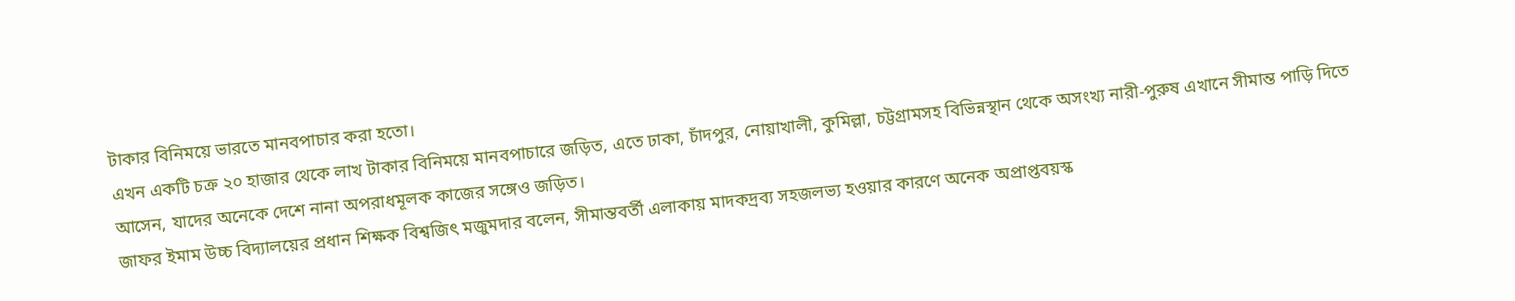টাকার বিনিময়ে ভারতে মানবপাচার করা হতো।
এখন একটি চক্র ২০ হাজার থেকে লাখ টাকার বিনিময়ে মানবপাচারে জড়িত, এতে ঢাকা, চাঁদপুর, নোয়াখালী, কুমিল্লা, চট্টগ্রামসহ বিভিন্নস্থান থেকে অসংখ্য নারী-পুরুষ এখানে সীমান্ত পাড়ি দিতে আসেন, যাদের অনেকে দেশে নানা অপরাধমূলক কাজের সঙ্গেও জড়িত।
জাফর ইমাম উচ্চ বিদ্যালয়ের প্রধান শিক্ষক বিশ্বজিৎ মজুমদার বলেন, সীমান্তবর্তী এলাকায় মাদকদ্রব্য সহজলভ্য হওয়ার কারণে অনেক অপ্রাপ্তবয়স্ক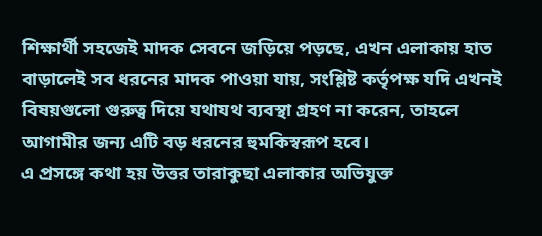শিক্ষার্থী সহজেই মাদক সেবনে জড়িয়ে পড়ছে, এখন এলাকায় হাত বাড়ালেই সব ধরনের মাদক পাওয়া যায়, সংশ্লিষ্ট কর্তৃপক্ষ যদি এখনই বিষয়গুলো গুরুত্ব দিয়ে যথাযথ ব্যবস্থা গ্রহণ না করেন, তাহলে আগামীর জন্য এটি বড় ধরনের হুমকিস্বরূপ হবে।
এ প্রসঙ্গে কথা হয় উত্তর তারাকুছা এলাকার অভিযুক্ত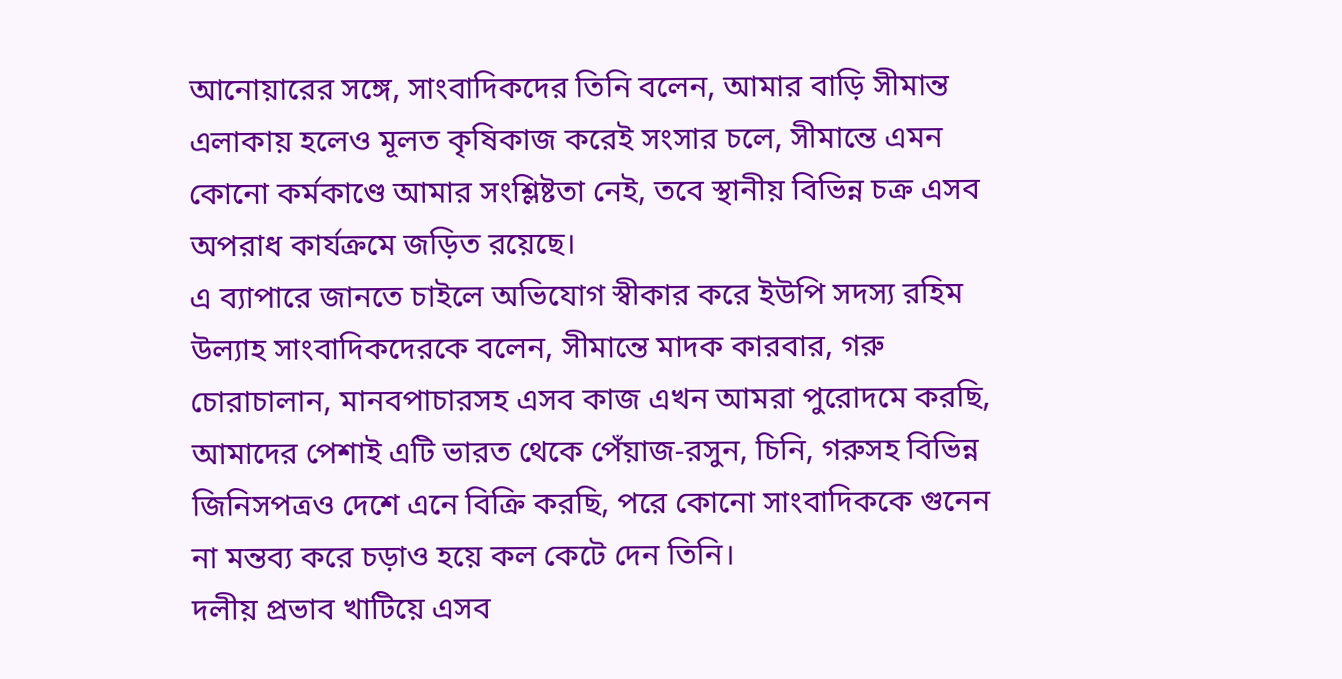আনোয়ারের সঙ্গে, সাংবাদিকদের তিনি বলেন, আমার বাড়ি সীমান্ত এলাকায় হলেও মূলত কৃষিকাজ করেই সংসার চলে, সীমান্তে এমন কোনো কর্মকাণ্ডে আমার সংশ্লিষ্টতা নেই, তবে স্থানীয় বিভিন্ন চক্র এসব অপরাধ কার্যক্রমে জড়িত রয়েছে।
এ ব্যাপারে জানতে চাইলে অভিযোগ স্বীকার করে ইউপি সদস্য রহিম উল্যাহ সাংবাদিকদেরকে বলেন, সীমান্তে মাদক কারবার, গরু চোরাচালান, মানবপাচারসহ এসব কাজ এখন আমরা পুরোদমে করছি, আমাদের পেশাই এটি ভারত থেকে পেঁয়াজ-রসুন, চিনি, গরুসহ বিভিন্ন জিনিসপত্রও দেশে এনে বিক্রি করছি, পরে কোনো সাংবাদিককে গুনেন না মন্তব্য করে চড়াও হয়ে কল কেটে দেন তিনি।
দলীয় প্রভাব খাটিয়ে এসব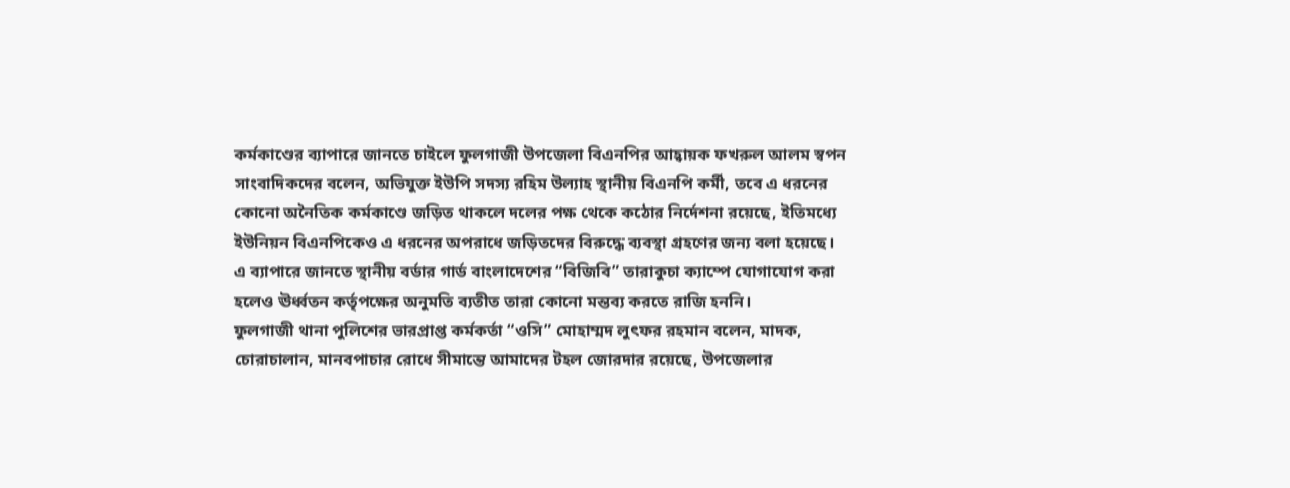কর্মকাণ্ডের ব্যাপারে জানতে চাইলে ফুলগাজী উপজেলা বিএনপির আহ্বায়ক ফখরুল আলম স্বপন সাংবাদিকদের বলেন, অভিযুক্ত ইউপি সদস্য রহিম উল্যাহ স্থানীয় বিএনপি কর্মী, তবে এ ধরনের কোনো অনৈতিক কর্মকাণ্ডে জড়িত থাকলে দলের পক্ষ থেকে কঠোর নির্দেশনা রয়েছে, ইতিমধ্যে ইউনিয়ন বিএনপিকেও এ ধরনের অপরাধে জড়িতদের বিরুদ্ধে ব্যবস্থা গ্রহণের জন্য বলা হয়েছে।
এ ব্যাপারে জানতে স্থানীয় বর্ডার গার্ড বাংলাদেশের “বিজিবি” তারাকুচা ক্যাম্পে যোগাযোগ করা হলেও ঊর্ধ্বতন কর্তৃপক্ষের অনুমতি ব্যতীত তারা কোনো মন্তব্য করতে রাজি হননি।
ফুলগাজী থানা পুলিশের ভারপ্রাপ্ত কর্মকর্তা “ওসি” মোহাম্মদ লুৎফর রহমান বলেন, মাদক, চোরাচালান, মানবপাচার রোধে সীমান্তে আমাদের টহল জোরদার রয়েছে, উপজেলার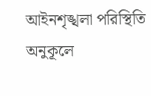আইনশৃঙ্খলা পরিস্থিতি অনুকূলে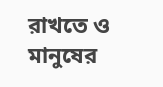রাখতে ও মানুষের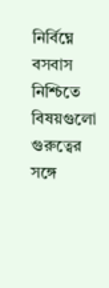নির্বিঘ্নে বসবাস নিশ্চিতে বিষয়গুলো গুরুত্বের সঙ্গে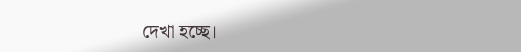দেখা হচ্ছে।